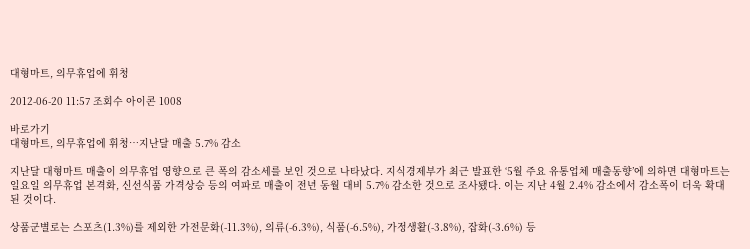대형마트, 의무휴업에 휘청

2012-06-20 11:57 조회수 아이콘 1008

바로가기
대형마트, 의무휴업에 휘청…지난달 매출 5.7% 감소

지난달 대형마트 매출이 의무휴업 영향으로 큰 폭의 감소세를 보인 것으로 나타났다. 지식경제부가 최근 발표한 ‘5월 주요 유통업체 매출동향’에 의하면 대형마트는 일요일 의무휴업 본격화, 신선식품 가격상승 등의 여파로 매출이 전년 동월 대비 5.7% 감소한 것으로 조사됐다. 이는 지난 4월 2.4% 감소에서 감소폭이 더욱 확대된 것이다.

상품군별로는 스포츠(1.3%)를 제외한 가전문화(-11.3%), 의류(-6.3%), 식품(-6.5%), 가정생활(-3.8%), 잡화(-3.6%) 등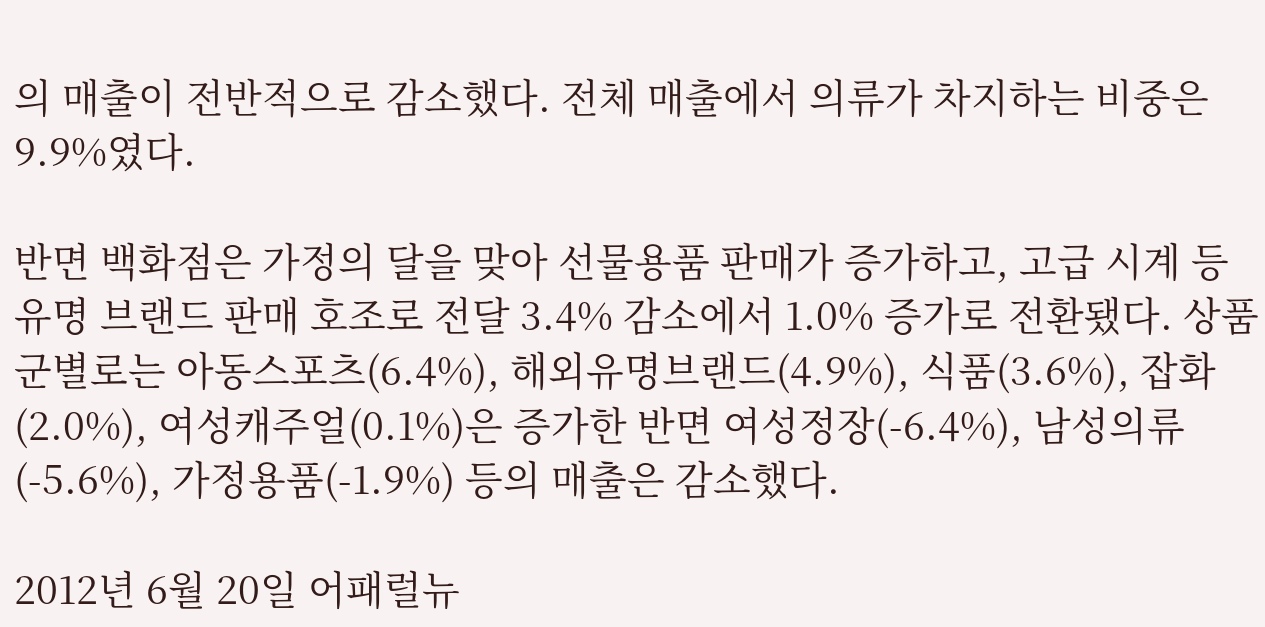의 매출이 전반적으로 감소했다. 전체 매출에서 의류가 차지하는 비중은 9.9%였다.

반면 백화점은 가정의 달을 맞아 선물용품 판매가 증가하고, 고급 시계 등 유명 브랜드 판매 호조로 전달 3.4% 감소에서 1.0% 증가로 전환됐다. 상품군별로는 아동스포츠(6.4%), 해외유명브랜드(4.9%), 식품(3.6%), 잡화(2.0%), 여성캐주얼(0.1%)은 증가한 반면 여성정장(-6.4%), 남성의류(-5.6%), 가정용품(-1.9%) 등의 매출은 감소했다.

2012년 6월 20일 어패럴뉴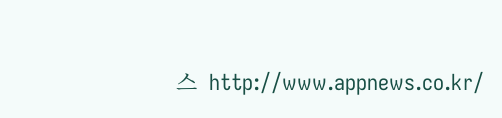스  http://www.appnews.co.kr/